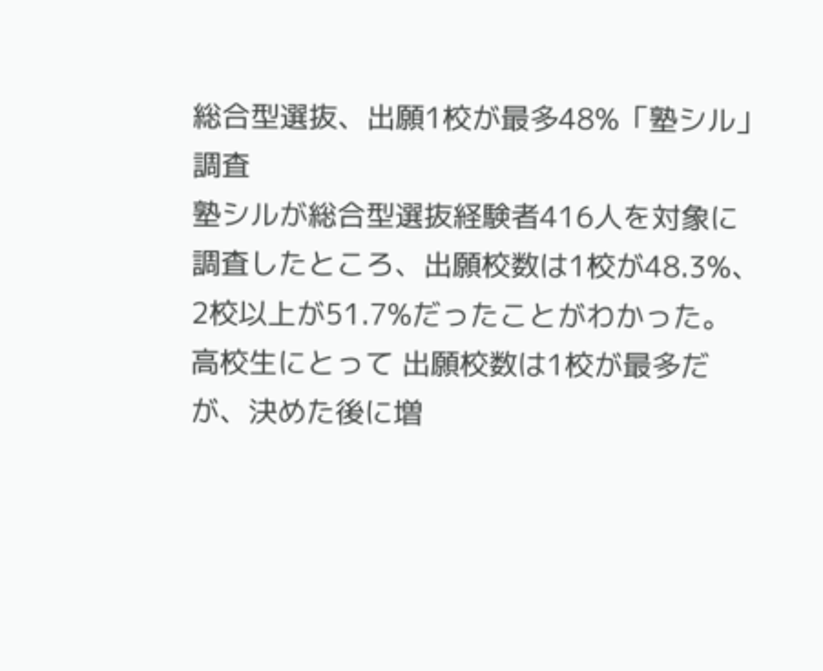総合型選抜、出願1校が最多48%「塾シル」調査
塾シルが総合型選抜経験者416人を対象に調査したところ、出願校数は1校が48.3%、2校以上が51.7%だったことがわかった。
高校生にとって 出願校数は1校が最多だが、決めた後に増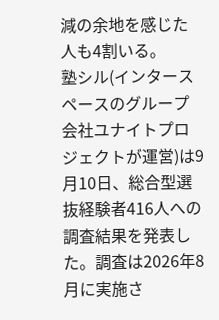減の余地を感じた人も4割いる。
塾シル(インタースペースのグループ会社ユナイトプロジェクトが運営)は9月10日、総合型選抜経験者416人への調査結果を発表した。調査は2026年8月に実施さ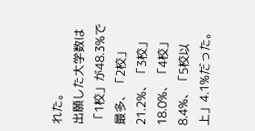れた。
出願した大学数は「1校」が48.3%で最多、「2校」21.2%、「3校」18.0%、「4校」8.4%、「5校以上」4.1%だった。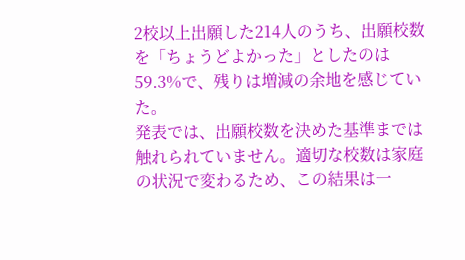2校以上出願した214人のうち、出願校数を「ちょうどよかった」としたのは59.3%で、残りは増減の余地を感じていた。
発表では、出願校数を決めた基準までは触れられていません。適切な校数は家庭の状況で変わるため、この結果は一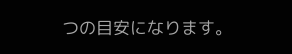つの目安になります。